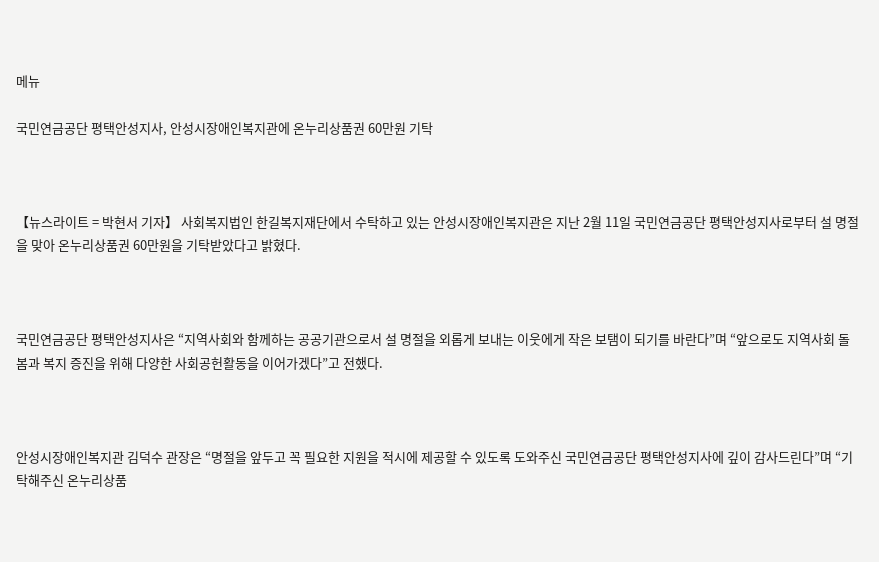메뉴

국민연금공단 평택안성지사, 안성시장애인복지관에 온누리상품권 60만원 기탁



【뉴스라이트 = 박현서 기자】 사회복지법인 한길복지재단에서 수탁하고 있는 안성시장애인복지관은 지난 2월 11일 국민연금공단 평택안성지사로부터 설 명절을 맞아 온누리상품권 60만원을 기탁받았다고 밝혔다.



국민연금공단 평택안성지사은 “지역사회와 함께하는 공공기관으로서 설 명절을 외롭게 보내는 이웃에게 작은 보탬이 되기를 바란다”며 “앞으로도 지역사회 돌봄과 복지 증진을 위해 다양한 사회공헌활동을 이어가겠다”고 전했다.



안성시장애인복지관 김덕수 관장은 “명절을 앞두고 꼭 필요한 지원을 적시에 제공할 수 있도록 도와주신 국민연금공단 평택안성지사에 깊이 감사드린다”며 “기탁해주신 온누리상품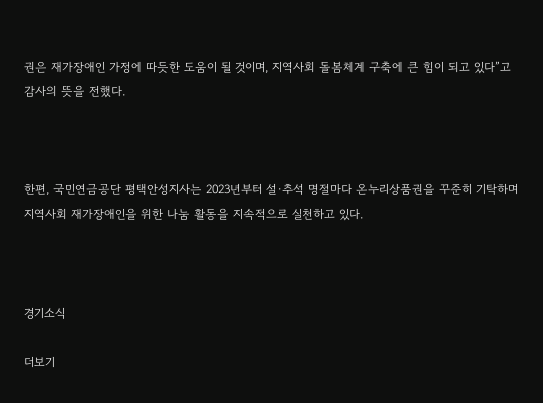권은 재가장애인 가정에 따듯한 도움이 될 것이며, 지역사회 돌봄체계 구축에 큰 힘이 되고 있다”고 감사의 뜻을 전했다.



한편, 국민연금공단 평택안성지사는 2023년부터 설·추석 명절마다 온누리상품권을 꾸준히 기탁하며 지역사회 재가장애인을 위한 나눔 활동을 지속적으로 실천하고 있다.



경기소식

더보기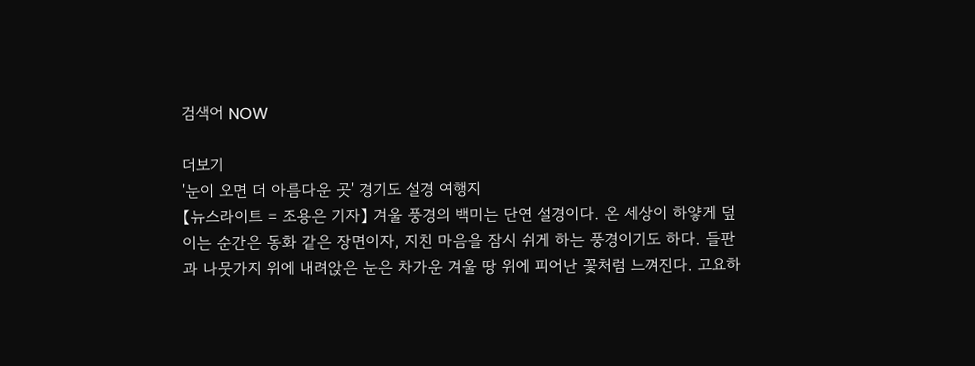검색어 NOW

더보기
'눈이 오면 더 아름다운 곳' 경기도 설경 여행지
【뉴스라이트 = 조용은 기자】 겨울 풍경의 백미는 단연 설경이다. 온 세상이 하얗게 덮이는 순간은 동화 같은 장면이자, 지친 마음을 잠시 쉬게 하는 풍경이기도 하다. 들판과 나뭇가지 위에 내려앉은 눈은 차가운 겨울 땅 위에 피어난 꽃처럼 느껴진다. 고요하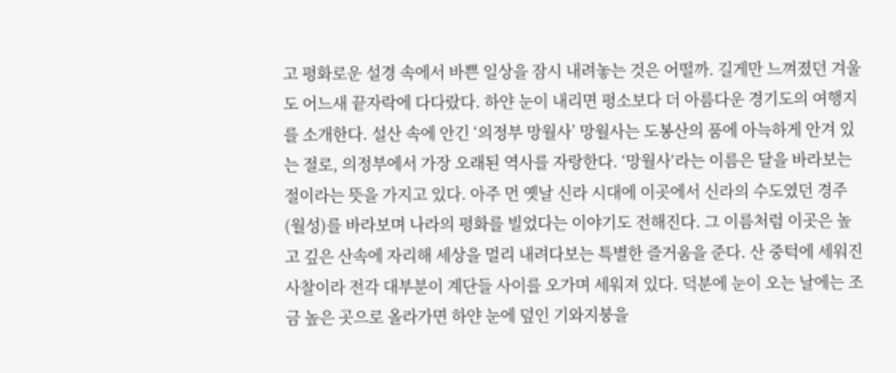고 평화로운 설경 속에서 바쁜 일상을 잠시 내려놓는 것은 어떨까. 길게만 느껴졌던 겨울도 어느새 끝자락에 다다랐다. 하얀 눈이 내리면 평소보다 더 아름다운 경기도의 여행지를 소개한다. 설산 속에 안긴 ‘의정부 망월사’ 망월사는 도봉산의 품에 아늑하게 안겨 있는 절로, 의정부에서 가장 오래된 역사를 자랑한다. ‘망월사‘라는 이름은 달을 바라보는 절이라는 뜻을 가지고 있다. 아주 먼 옛날 신라 시대에 이곳에서 신라의 수도였던 경주(월성)를 바라보며 나라의 평화를 빌었다는 이야기도 전해진다. 그 이름처럼 이곳은 높고 깊은 산속에 자리해 세상을 멀리 내려다보는 특별한 즐거움을 준다. 산 중턱에 세워진 사찰이라 전각 대부분이 계단들 사이를 오가며 세워져 있다. 덕분에 눈이 오는 날에는 조금 높은 곳으로 올라가면 하얀 눈에 덮인 기와지붕을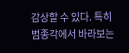감상할 수 있다. 특히 범종각에서 바라보는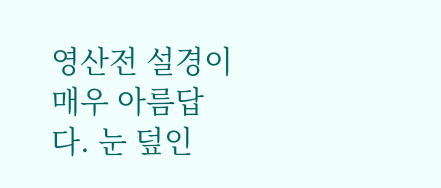영산전 설경이 매우 아름답다. 눈 덮인